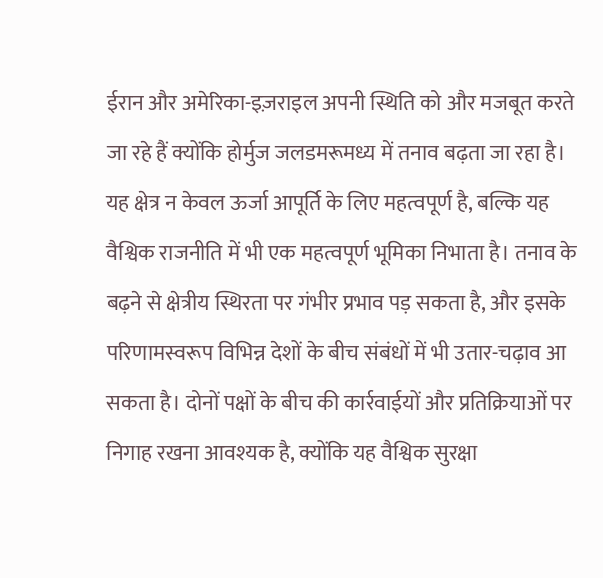ईरान और अमेरिका-इज़राइल अपनी स्थिति को और मजबूत करते जा रहे हैं क्योंकि होर्मुज जलडमरूमध्य में तनाव बढ़ता जा रहा है। यह क्षेत्र न केवल ऊर्जा आपूर्ति के लिए महत्वपूर्ण है, बल्कि यह वैश्विक राजनीति में भी एक महत्वपूर्ण भूमिका निभाता है। तनाव के बढ़ने से क्षेत्रीय स्थिरता पर गंभीर प्रभाव पड़ सकता है, और इसके परिणामस्वरूप विभिन्न देशों के बीच संबंधों में भी उतार-चढ़ाव आ सकता है। दोनों पक्षों के बीच की कार्रवाईयों और प्रतिक्रियाओं पर निगाह रखना आवश्यक है, क्योंकि यह वैश्विक सुरक्षा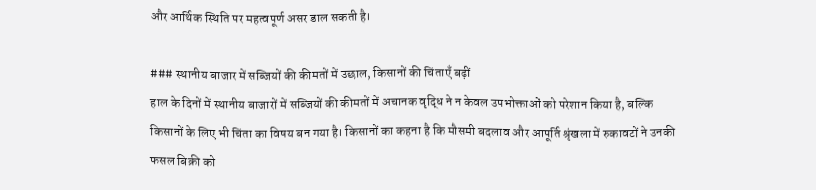और आर्थिक स्थिति पर महत्वपूर्ण असर डाल सकती है।

### स्थानीय बाजार में सब्जियों की कीमतों में उछाल, किसानों की चिंताएँ बढ़ीं
हाल के दिनों में स्थानीय बाजारों में सब्जियों की कीमतों में अचानक वृद्धि ने न केवल उपभोक्ताओं को परेशान किया है, बल्कि किसानों के लिए भी चिंता का विषय बन गया है। किसानों का कहना है कि मौसमी बदलाव और आपूर्ति श्रृंखला में रुकावटों ने उनकी फसल बिक्री को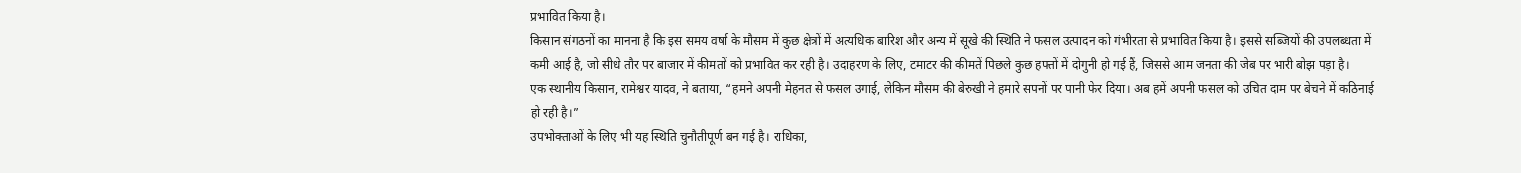प्रभावित किया है।
किसान संगठनों का मानना है कि इस समय वर्षा के मौसम में कुछ क्षेत्रों में अत्यधिक बारिश और अन्य में सूखे की स्थिति ने फसल उत्पादन को गंभीरता से प्रभावित किया है। इससे सब्जियों की उपलब्धता में कमी आई है, जो सीधे तौर पर बाजार में कीमतों को प्रभावित कर रही है। उदाहरण के लिए, टमाटर की कीमतें पिछले कुछ हफ्तों में दोगुनी हो गई हैं, जिससे आम जनता की जेब पर भारी बोझ पड़ा है।
एक स्थानीय किसान, रामेश्वर यादव, ने बताया, “हमने अपनी मेहनत से फसल उगाई, लेकिन मौसम की बेरुखी ने हमारे सपनों पर पानी फेर दिया। अब हमें अपनी फसल को उचित दाम पर बेचने में कठिनाई हो रही है।”
उपभोक्ताओं के लिए भी यह स्थिति चुनौतीपूर्ण बन गई है। राधिका,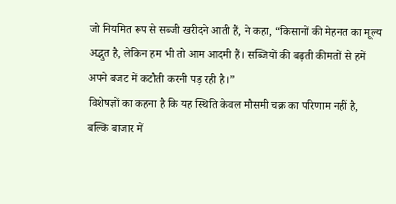जो नियमित रूप से सब्जी खरीदने आती हैं, ने कहा, “किसानों की मेहनत का मूल्य अद्भुत है, लेकिन हम भी तो आम आदमी हैं। सब्जियों की बढ़ती कीमतों से हमें अपने बजट में कटौती करनी पड़ रही है।”
विशेषज्ञों का कहना है कि यह स्थिति केवल मौसमी चक्र का परिणाम नहीं है, बल्कि बाजार में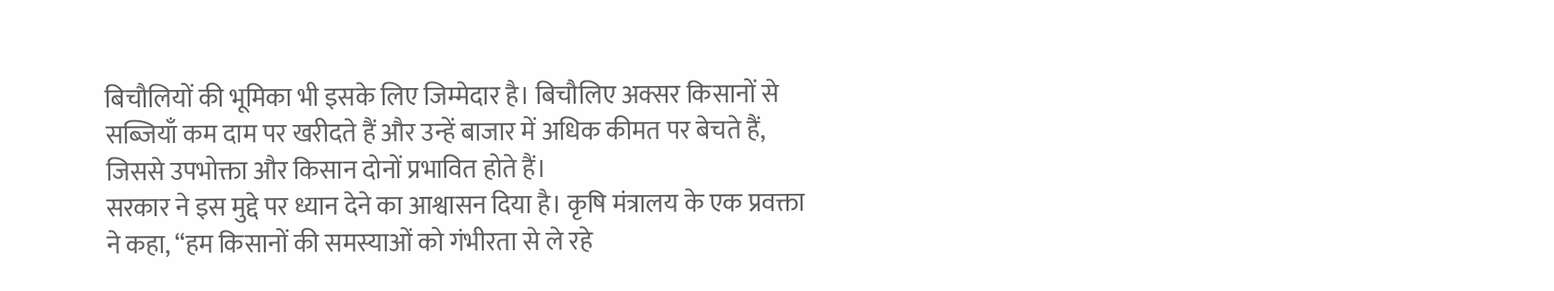बिचौलियों की भूमिका भी इसके लिए जिम्मेदार है। बिचौलिए अक्सर किसानों से सब्जियाँ कम दाम पर खरीदते हैं और उन्हें बाजार में अधिक कीमत पर बेचते हैं, जिससे उपभोक्ता और किसान दोनों प्रभावित होते हैं।
सरकार ने इस मुद्दे पर ध्यान देने का आश्वासन दिया है। कृषि मंत्रालय के एक प्रवक्ता ने कहा, “हम किसानों की समस्याओं को गंभीरता से ले रहे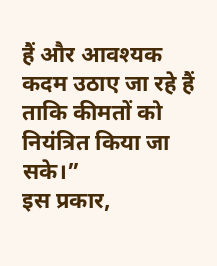हैं और आवश्यक कदम उठाए जा रहे हैं ताकि कीमतों को नियंत्रित किया जा सके।”
इस प्रकार,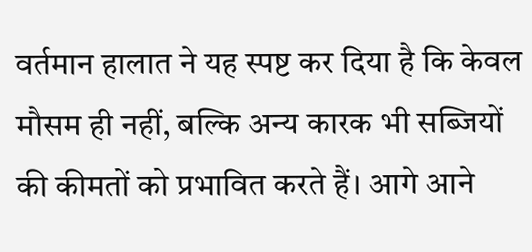वर्तमान हालात ने यह स्पष्ट कर दिया है कि केवल मौसम ही नहीं, बल्कि अन्य कारक भी सब्जियों की कीमतों को प्रभावित करते हैं। आगे आने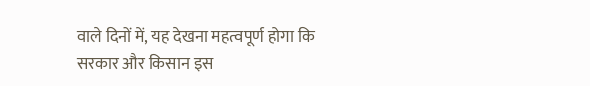वाले दिनों में, यह देखना महत्वपूर्ण होगा कि सरकार और किसान इस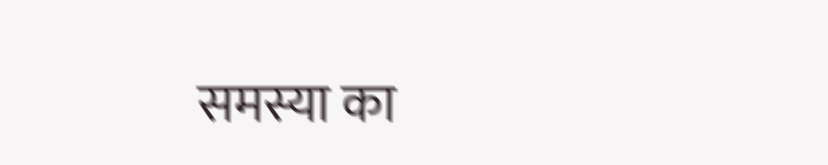समस्या का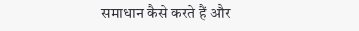समाधान कैसे करते हैं और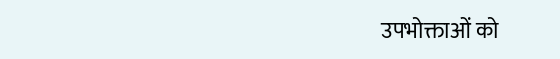उपभोक्ताओं को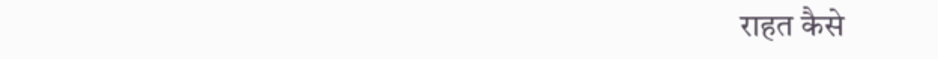राहत कैसे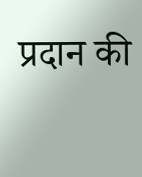प्रदान की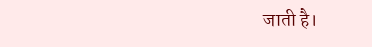जाती है।